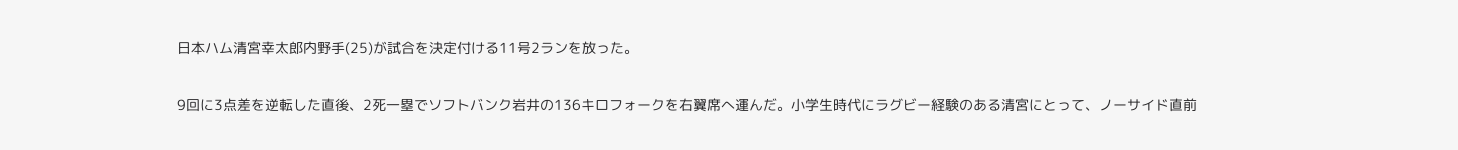日本ハム清宮幸太郎内野手(25)が試合を決定付ける11号2ランを放った。

9回に3点差を逆転した直後、2死一塁でソフトバンク岩井の136キロフォークを右翼席へ運んだ。小学生時代にラグビー経験のある清宮にとって、ノーサイド直前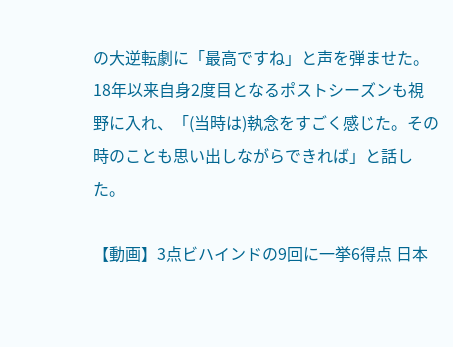の大逆転劇に「最高ですね」と声を弾ませた。18年以来自身2度目となるポストシーズンも視野に入れ、「(当時は)執念をすごく感じた。その時のことも思い出しながらできれば」と話した。

【動画】3点ビハインドの9回に一挙6得点 日本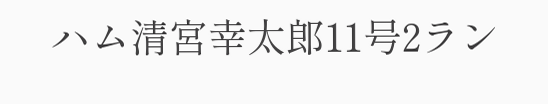ハム清宮幸太郎11号2ラン